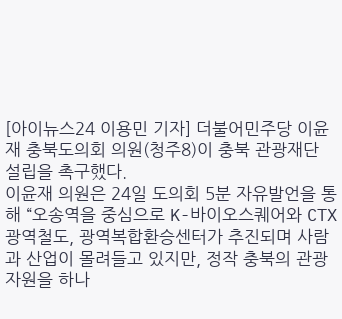[아이뉴스24 이용민 기자] 더불어민주당 이윤재 충북도의회 의원(청주8)이 충북 관광재단 설립을 촉구했다.
이윤재 의원은 24일 도의회 5분 자유발언을 통해 “오송역을 중심으로 K-바이오스퀘어와 CTX 광역철도, 광역복합환승센터가 추진되며 사람과 산업이 몰려들고 있지만, 정작 충북의 관광 자원을 하나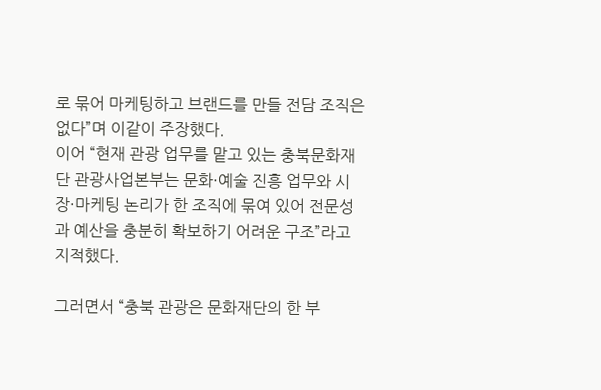로 묶어 마케팅하고 브랜드를 만들 전담 조직은 없다”며 이같이 주장했다.
이어 “현재 관광 업무를 맡고 있는 충북문화재단 관광사업본부는 문화·예술 진흥 업무와 시장·마케팅 논리가 한 조직에 묶여 있어 전문성과 예산을 충분히 확보하기 어려운 구조”라고 지적했다.

그러면서 “충북 관광은 문화재단의 한 부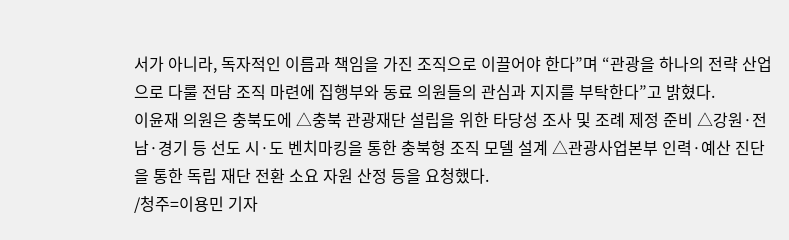서가 아니라, 독자적인 이름과 책임을 가진 조직으로 이끌어야 한다”며 “관광을 하나의 전략 산업으로 다룰 전담 조직 마련에 집행부와 동료 의원들의 관심과 지지를 부탁한다”고 밝혔다.
이윤재 의원은 충북도에 △충북 관광재단 설립을 위한 타당성 조사 및 조례 제정 준비 △강원·전남·경기 등 선도 시·도 벤치마킹을 통한 충북형 조직 모델 설계 △관광사업본부 인력·예산 진단을 통한 독립 재단 전환 소요 자원 산정 등을 요청했다.
/청주=이용민 기자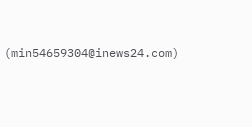(min54659304@inews24.com)